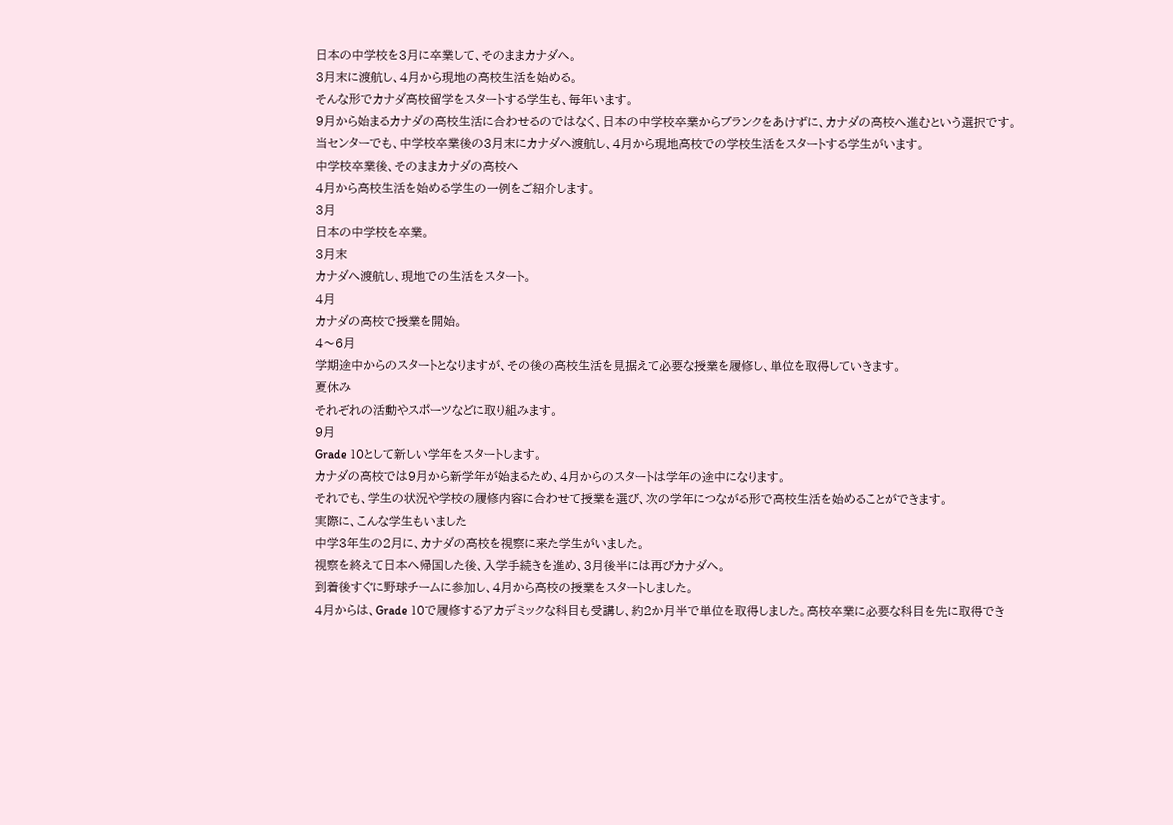日本の中学校を3月に卒業して、そのままカナダへ。
3月末に渡航し、4月から現地の高校生活を始める。
そんな形でカナダ高校留学をスタートする学生も、毎年います。
9月から始まるカナダの高校生活に合わせるのではなく、日本の中学校卒業からブランクをあけずに、カナダの高校へ進むという選択です。
当センターでも、中学校卒業後の3月末にカナダへ渡航し、4月から現地高校での学校生活をスタートする学生がいます。
中学校卒業後、そのままカナダの高校へ
4月から高校生活を始める学生の一例をご紹介します。
3月
日本の中学校を卒業。
3月末
カナダへ渡航し、現地での生活をスタート。
4月
カナダの高校で授業を開始。
4〜6月
学期途中からのスタートとなりますが、その後の高校生活を見据えて必要な授業を履修し、単位を取得していきます。
夏休み
それぞれの活動やスポーツなどに取り組みます。
9月
Grade 10として新しい学年をスタートします。
カナダの高校では9月から新学年が始まるため、4月からのスタートは学年の途中になります。
それでも、学生の状況や学校の履修内容に合わせて授業を選び、次の学年につながる形で高校生活を始めることができます。
実際に、こんな学生もいました
中学3年生の2月に、カナダの高校を視察に来た学生がいました。
視察を終えて日本へ帰国した後、入学手続きを進め、3月後半には再びカナダへ。
到着後すぐに野球チームに参加し、4月から高校の授業をスタートしました。
4月からは、Grade 10で履修するアカデミックな科目も受講し、約2か月半で単位を取得しました。高校卒業に必要な科目を先に取得でき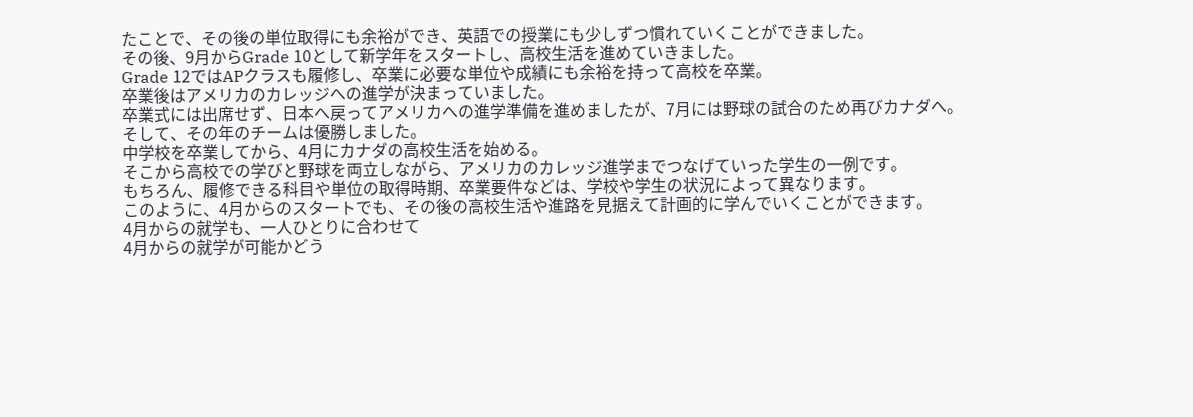たことで、その後の単位取得にも余裕ができ、英語での授業にも少しずつ慣れていくことができました。
その後、9月からGrade 10として新学年をスタートし、高校生活を進めていきました。
Grade 12ではAPクラスも履修し、卒業に必要な単位や成績にも余裕を持って高校を卒業。
卒業後はアメリカのカレッジへの進学が決まっていました。
卒業式には出席せず、日本へ戻ってアメリカへの進学準備を進めましたが、7月には野球の試合のため再びカナダへ。
そして、その年のチームは優勝しました。
中学校を卒業してから、4月にカナダの高校生活を始める。
そこから高校での学びと野球を両立しながら、アメリカのカレッジ進学までつなげていった学生の一例です。
もちろん、履修できる科目や単位の取得時期、卒業要件などは、学校や学生の状況によって異なります。
このように、4月からのスタートでも、その後の高校生活や進路を見据えて計画的に学んでいくことができます。
4月からの就学も、一人ひとりに合わせて
4月からの就学が可能かどう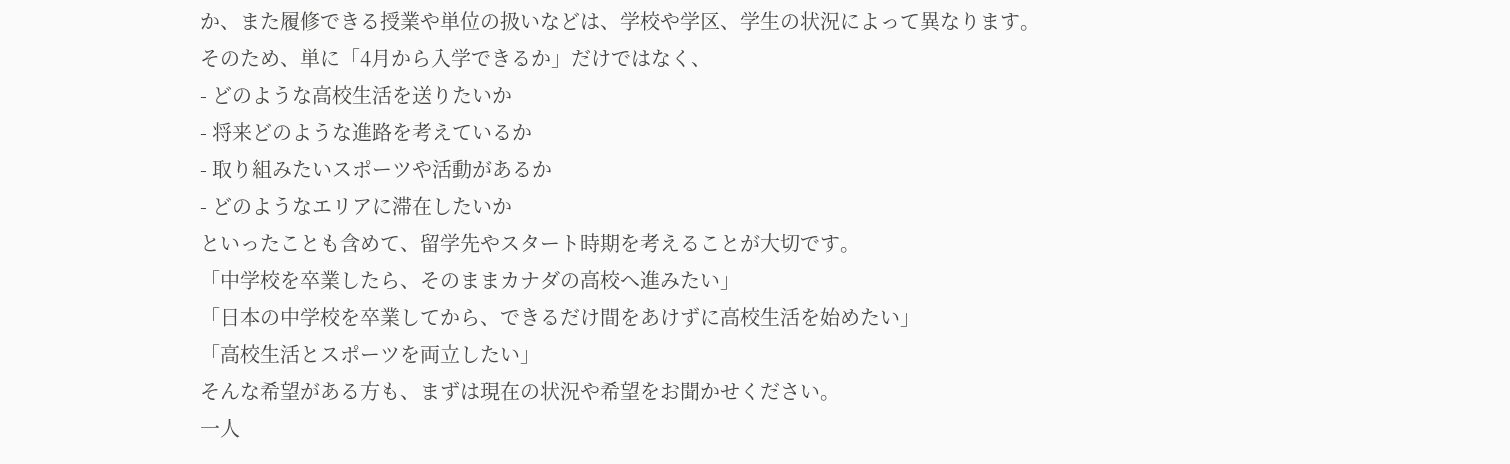か、また履修できる授業や単位の扱いなどは、学校や学区、学生の状況によって異なります。
そのため、単に「4月から入学できるか」だけではなく、
- どのような高校生活を送りたいか
- 将来どのような進路を考えているか
- 取り組みたいスポーツや活動があるか
- どのようなエリアに滞在したいか
といったことも含めて、留学先やスタート時期を考えることが大切です。
「中学校を卒業したら、そのままカナダの高校へ進みたい」
「日本の中学校を卒業してから、できるだけ間をあけずに高校生活を始めたい」
「高校生活とスポーツを両立したい」
そんな希望がある方も、まずは現在の状況や希望をお聞かせください。
一人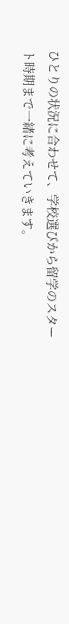ひとりの状況に合わせて、学校選びから留学のスタート時期まで一緒に考えていきます。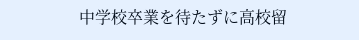中学校卒業を待たずに高校留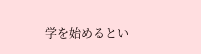学を始めるとい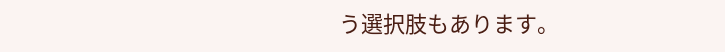う選択肢もあります。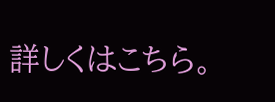詳しくはこちら。